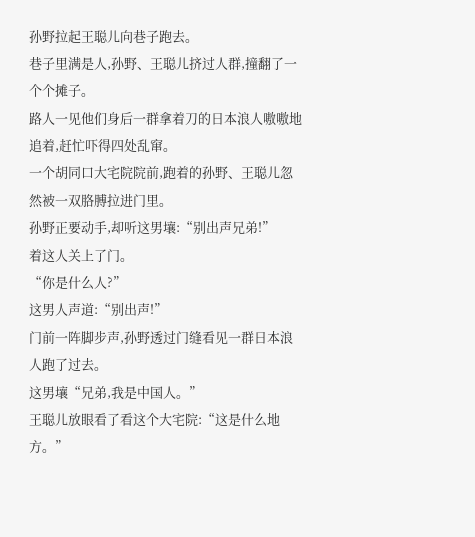孙野拉起王聪儿向巷子跑去。
巷子里满是人,孙野、王聪儿挤过人群,撞翻了一个个摊子。
路人一见他们身后一群拿着刀的日本浪人嗷嗷地追着,赶忙吓得四处乱窜。
一个胡同口大宅院院前,跑着的孙野、王聪儿忽然被一双胳膊拉进门里。
孙野正要动手,却听这男壤:“别出声兄弟!”
着这人关上了门。
“你是什么人?”
这男人声道:“别出声!”
门前一阵脚步声,孙野透过门缝看见一群日本浪人跑了过去。
这男壤“兄弟,我是中国人。”
王聪儿放眼看了看这个大宅院:“这是什么地方。”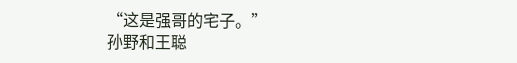“这是强哥的宅子。”
孙野和王聪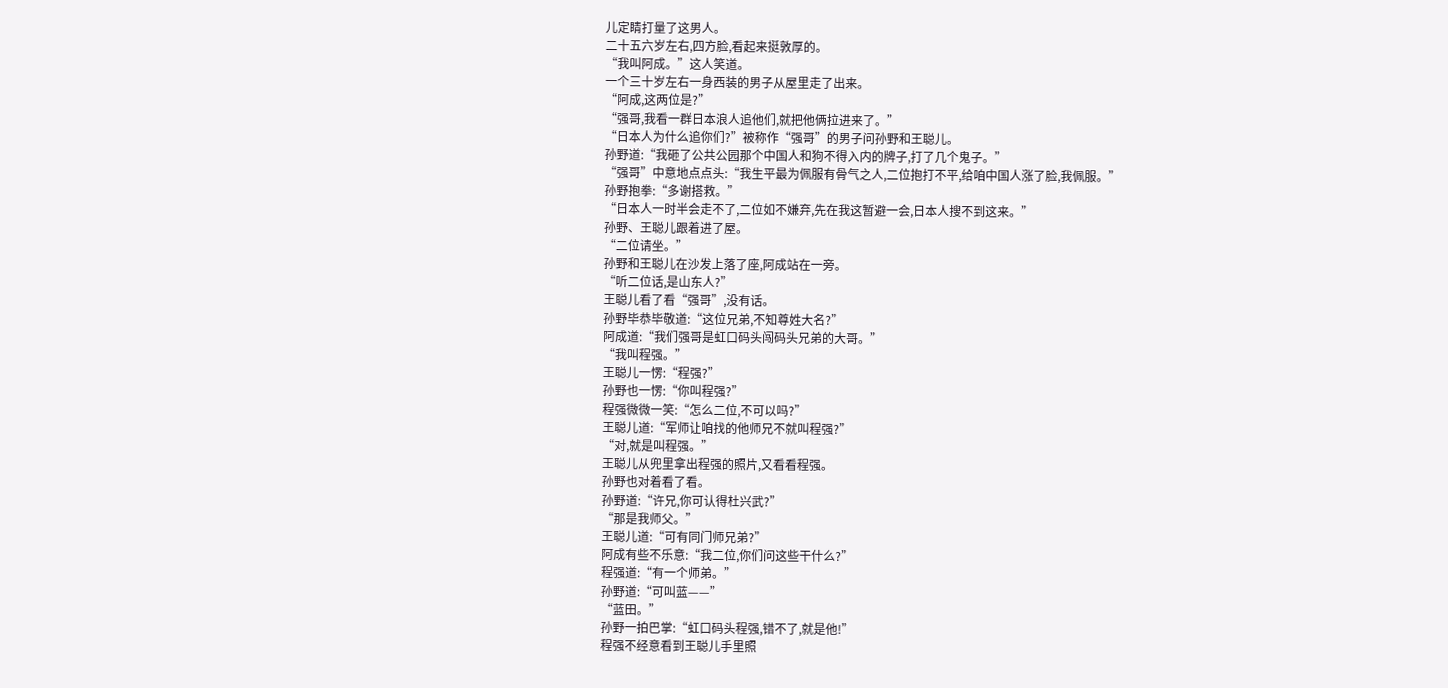儿定睛打量了这男人。
二十五六岁左右,四方脸,看起来挺敦厚的。
“我叫阿成。”这人笑道。
一个三十岁左右一身西装的男子从屋里走了出来。
“阿成,这两位是?”
“强哥,我看一群日本浪人追他们,就把他俩拉进来了。”
“日本人为什么追你们?”被称作“强哥”的男子问孙野和王聪儿。
孙野道:“我砸了公共公园那个中国人和狗不得入内的牌子,打了几个鬼子。”
“强哥”中意地点点头:“我生平最为佩服有骨气之人,二位抱打不平,给咱中国人涨了脸,我佩服。”
孙野抱拳:“多谢搭救。”
“日本人一时半会走不了,二位如不嫌弃,先在我这暂避一会,日本人搜不到这来。”
孙野、王聪儿跟着进了屋。
“二位请坐。”
孙野和王聪儿在沙发上落了座,阿成站在一旁。
“听二位话,是山东人?”
王聪儿看了看“强哥”,没有话。
孙野毕恭毕敬道:“这位兄弟,不知尊姓大名?”
阿成道:“我们强哥是虹口码头闯码头兄弟的大哥。”
“我叫程强。”
王聪儿一愣:“程强?”
孙野也一愣:“你叫程强?”
程强微微一笑:“怎么二位,不可以吗?”
王聪儿道:“军师让咱找的他师兄不就叫程强?”
“对,就是叫程强。”
王聪儿从兜里拿出程强的照片,又看看程强。
孙野也对着看了看。
孙野道:“许兄,你可认得杜兴武?”
“那是我师父。”
王聪儿道:“可有同门师兄弟?”
阿成有些不乐意:“我二位,你们问这些干什么?”
程强道:“有一个师弟。”
孙野道:“可叫蓝——”
“蓝田。”
孙野一拍巴掌:“虹口码头程强,错不了,就是他!”
程强不经意看到王聪儿手里照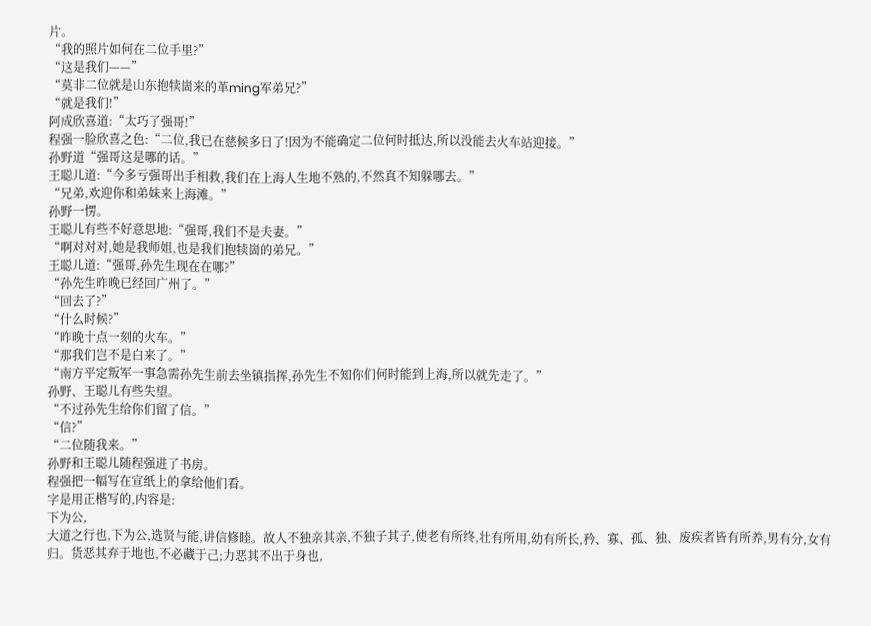片。
“我的照片如何在二位手里?”
“这是我们——”
“莫非二位就是山东抱犊崮来的革ming军弟兄?”
“就是我们!”
阿成欣喜道:“太巧了强哥!”
程强一脸欣喜之色:“二位,我已在慈候多日了!因为不能确定二位何时抵达,所以没能去火车站迎接。”
孙野道“强哥这是哪的话。”
王聪儿道:“今多亏强哥出手相救,我们在上海人生地不熟的,不然真不知躲哪去。”
“兄弟,欢迎你和弟妹来上海滩。”
孙野一愣。
王聪儿有些不好意思地:“强哥,我们不是夫妻。”
“啊对对对,她是我师姐,也是我们抱犊崮的弟兄。”
王聪儿道:“强哥,孙先生现在在哪?”
“孙先生昨晚已经回广州了。”
“回去了?”
“什么时候?”
“昨晚十点一刻的火车。”
“那我们岂不是白来了。”
“南方平定叛军一事急需孙先生前去坐镇指挥,孙先生不知你们何时能到上海,所以就先走了。”
孙野、王聪儿有些失望。
“不过孙先生给你们留了信。”
“信?”
“二位随我来。”
孙野和王聪儿随程强进了书房。
程强把一幅写在宣纸上的拿给他们看。
字是用正楷写的,内容是:
下为公,
大道之行也,下为公,选贤与能,讲信修睦。故人不独亲其亲,不独子其子,使老有所终,壮有所用,幼有所长,矜、寡、孤、独、废疾者皆有所养,男有分,女有归。货恶其弃于地也,不必藏于己;力恶其不出于身也,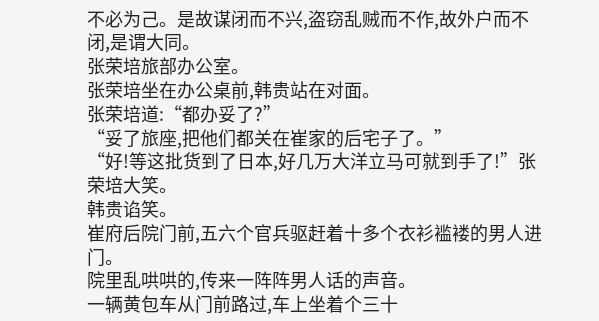不必为己。是故谋闭而不兴,盗窃乱贼而不作,故外户而不闭,是谓大同。
张荣培旅部办公室。
张荣培坐在办公桌前,韩贵站在对面。
张荣培道:“都办妥了?”
“妥了旅座,把他们都关在崔家的后宅子了。”
“好!等这批货到了日本,好几万大洋立马可就到手了!”张荣培大笑。
韩贵谄笑。
崔府后院门前,五六个官兵驱赶着十多个衣衫褴褛的男人进门。
院里乱哄哄的,传来一阵阵男人话的声音。
一辆黄包车从门前路过,车上坐着个三十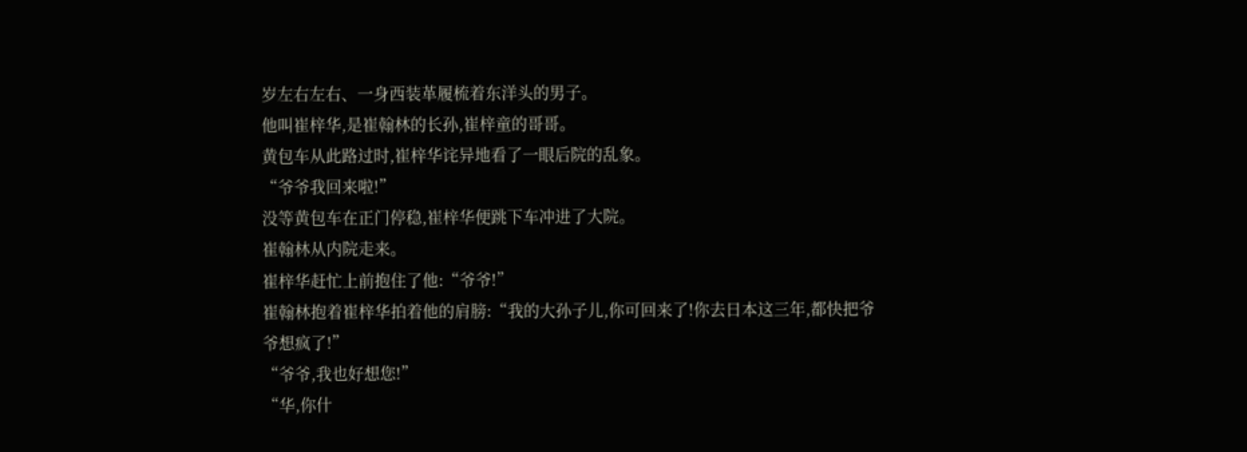岁左右左右、一身西装革履梳着东洋头的男子。
他叫崔梓华,是崔翰林的长孙,崔梓童的哥哥。
黄包车从此路过时,崔梓华诧异地看了一眼后院的乱象。
“爷爷我回来啦!”
没等黄包车在正门停稳,崔梓华便跳下车冲进了大院。
崔翰林从内院走来。
崔梓华赶忙上前抱住了他:“爷爷!”
崔翰林抱着崔梓华拍着他的肩膀:“我的大孙子儿,你可回来了!你去日本这三年,都快把爷爷想疯了!”
“爷爷,我也好想您!”
“华,你什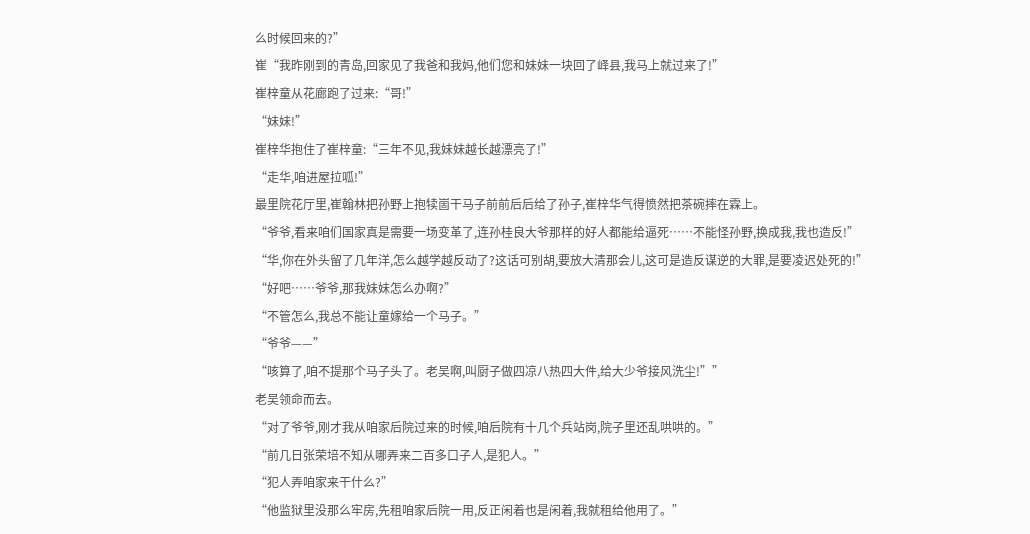么时候回来的?”
崔“我昨刚到的青岛,回家见了我爸和我妈,他们您和妹妹一块回了峄县,我马上就过来了!”
崔梓童从花廊跑了过来:“哥!”
“妹妹!”
崔梓华抱住了崔梓童:“三年不见,我妹妹越长越漂亮了!”
“走华,咱进屋拉呱!”
最里院花厅里,崔翰林把孙野上抱犊崮干马子前前后后给了孙子,崔梓华气得愤然把茶碗摔在霖上。
“爷爷,看来咱们国家真是需要一场变革了,连孙桂良大爷那样的好人都能给逼死……不能怪孙野,换成我,我也造反!”
“华,你在外头留了几年洋,怎么越学越反动了?这话可别胡,要放大清那会儿,这可是造反谋逆的大罪,是要凌迟处死的!”
“好吧……爷爷,那我妹妹怎么办啊?”
“不管怎么,我总不能让童嫁给一个马子。”
“爷爷——”
“咳算了,咱不提那个马子头了。老吴啊,叫厨子做四凉八热四大件,给大少爷接风洗尘!””
老吴领命而去。
“对了爷爷,刚才我从咱家后院过来的时候,咱后院有十几个兵站岗,院子里还乱哄哄的。”
“前几日张荣培不知从哪弄来二百多口子人,是犯人。”
“犯人弄咱家来干什么?”
“他监狱里没那么牢房,先租咱家后院一用,反正闲着也是闲着,我就租给他用了。”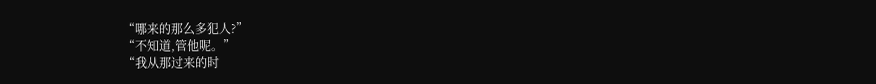“哪来的那么多犯人?”
“不知道,管他呢。”
“我从那过来的时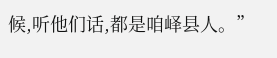候,听他们话,都是咱峄县人。”